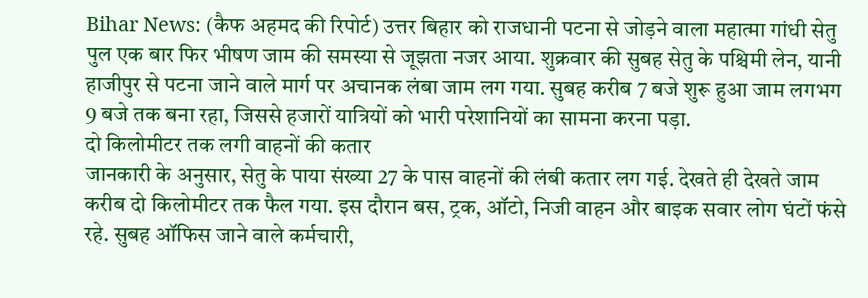Bihar News: (कैफ अहमद की रिपोर्ट) उत्तर बिहार को राजधानी पटना से जोड़ने वाला महात्मा गांधी सेतु पुल एक बार फिर भीषण जाम की समस्या से जूझता नजर आया. शुक्रवार की सुबह सेतु के पश्चिमी लेन, यानी हाजीपुर से पटना जाने वाले मार्ग पर अचानक लंबा जाम लग गया. सुबह करीब 7 बजे शुरू हुआ जाम लगभग 9 बजे तक बना रहा, जिससे हजारों यात्रियों को भारी परेशानियों का सामना करना पड़ा.
दो किलोमीटर तक लगी वाहनों की कतार
जानकारी के अनुसार, सेतु के पाया संख्या 27 के पास वाहनों की लंबी कतार लग गई. देखते ही देखते जाम करीब दो किलोमीटर तक फैल गया. इस दौरान बस, ट्रक, ऑटो, निजी वाहन और बाइक सवार लोग घंटों फंसे रहे. सुबह ऑफिस जाने वाले कर्मचारी,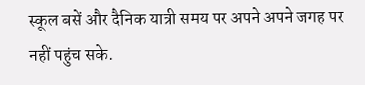स्कूल बसें और दैनिक यात्री समय पर अपने अपने जगह पर नहीं पहुंच सके.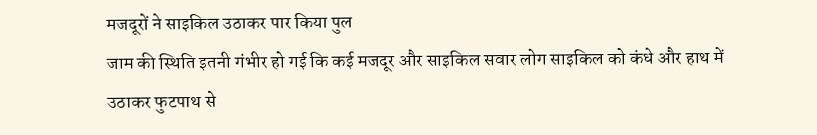मजदूरों ने साइकिल उठाकर पार किया पुल
जाम की स्थिति इतनी गंभीर हो गई कि कई मजदूर और साइकिल सवार लोग साइकिल को कंधे और हाथ में उठाकर फुटपाथ से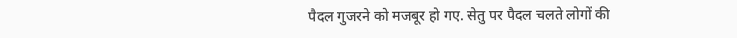पैदल गुजरने को मजबूर हो गए. सेतु पर पैदल चलते लोगों की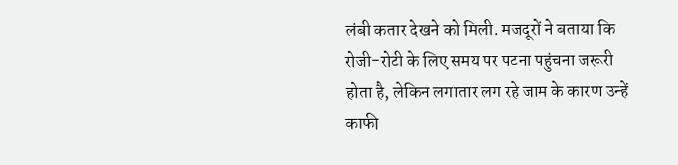लंबी कतार देखने को मिली. मजदूरों ने बताया कि रोजी-रोटी के लिए समय पर पटना पहुंचना जरूरी होता है, लेकिन लगातार लग रहे जाम के कारण उन्हें काफी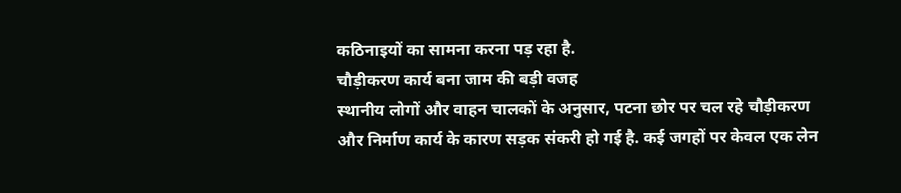कठिनाइयों का सामना करना पड़ रहा है.
चौड़ीकरण कार्य बना जाम की बड़ी वजह
स्थानीय लोगों और वाहन चालकों के अनुसार, पटना छोर पर चल रहे चौड़ीकरण और निर्माण कार्य के कारण सड़क संकरी हो गई है. कई जगहों पर केवल एक लेन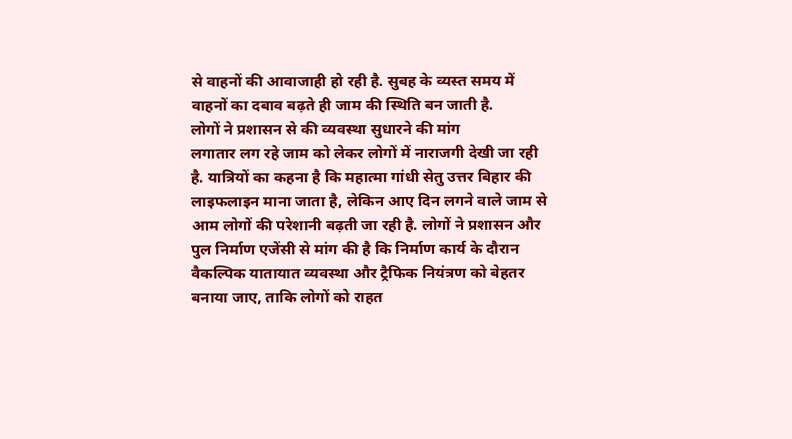से वाहनों की आवाजाही हो रही है. सुबह के व्यस्त समय में वाहनों का दबाव बढ़ते ही जाम की स्थिति बन जाती है.
लोगों ने प्रशासन से की व्यवस्था सुधारने की मांग
लगातार लग रहे जाम को लेकर लोगों में नाराजगी देखी जा रही है. यात्रियों का कहना है कि महात्मा गांधी सेतु उत्तर बिहार की लाइफलाइन माना जाता है, लेकिन आए दिन लगने वाले जाम से आम लोगों की परेशानी बढ़ती जा रही है. लोगों ने प्रशासन और पुल निर्माण एजेंसी से मांग की है कि निर्माण कार्य के दौरान वैकल्पिक यातायात व्यवस्था और ट्रैफिक नियंत्रण को बेहतर बनाया जाए, ताकि लोगों को राहत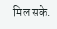मिल सके.